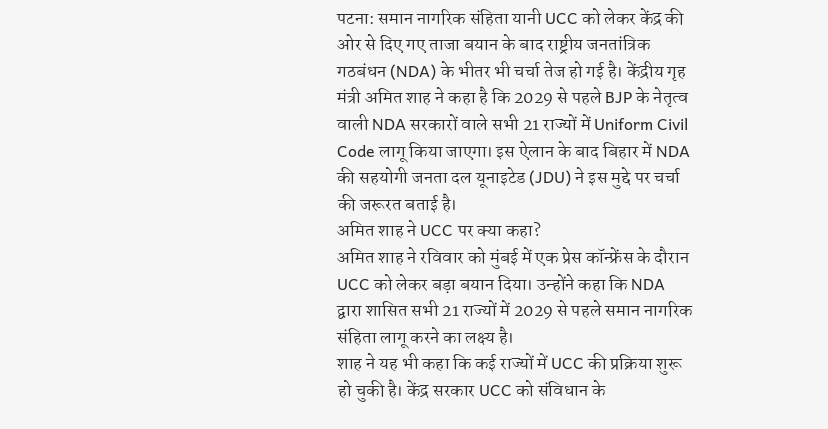पटना: समान नागरिक संहिता यानी UCC को लेकर केंद्र की ओर से दिए गए ताजा बयान के बाद राष्ट्रीय जनतांत्रिक गठबंधन (NDA) के भीतर भी चर्चा तेज हो गई है। केंद्रीय गृह मंत्री अमित शाह ने कहा है कि 2029 से पहले BJP के नेतृत्व वाली NDA सरकारों वाले सभी 21 राज्यों में Uniform Civil Code लागू किया जाएगा। इस ऐलान के बाद बिहार में NDA की सहयोगी जनता दल यूनाइटेड (JDU) ने इस मुद्दे पर चर्चा की जरूरत बताई है।
अमित शाह ने UCC पर क्या कहा?
अमित शाह ने रविवार को मुंबई में एक प्रेस कॉन्फ्रेंस के दौरान UCC को लेकर बड़ा बयान दिया। उन्होंने कहा कि NDA द्वारा शासित सभी 21 राज्यों में 2029 से पहले समान नागरिक संहिता लागू करने का लक्ष्य है।
शाह ने यह भी कहा कि कई राज्यों में UCC की प्रक्रिया शुरू हो चुकी है। केंद्र सरकार UCC को संविधान के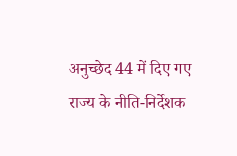अनुच्छेद 44 में दिए गए राज्य के नीति-निर्देशक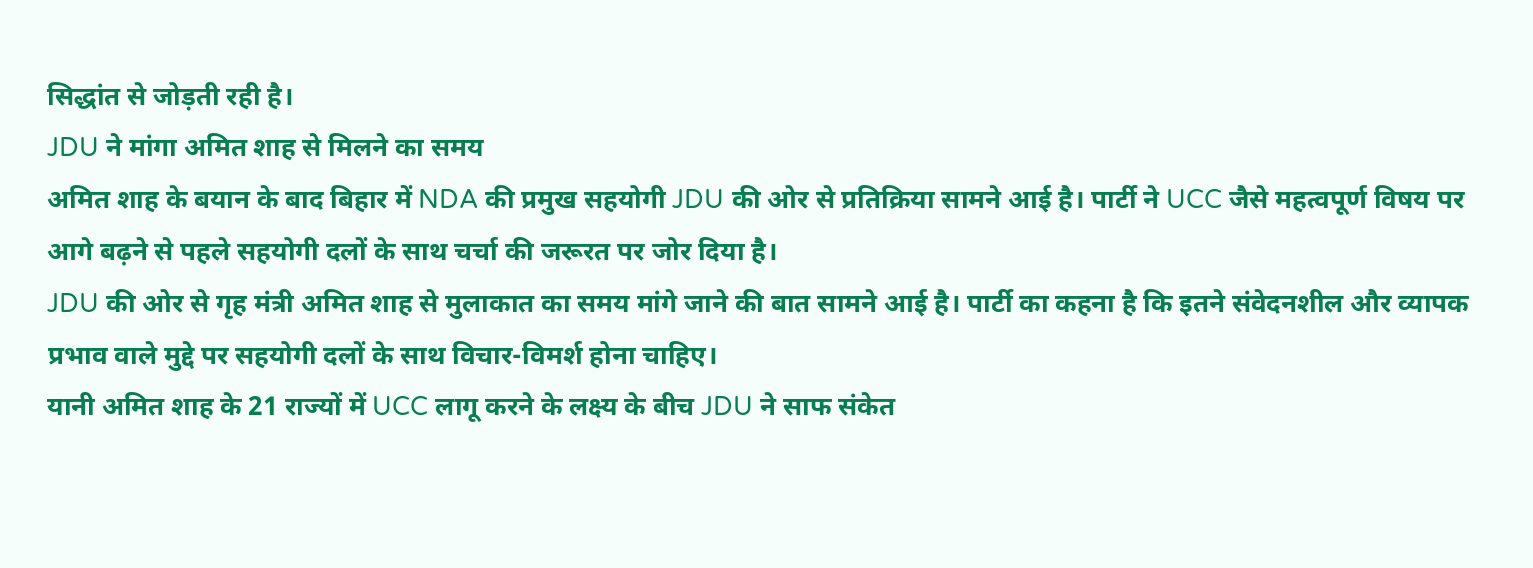सिद्धांत से जोड़ती रही है।
JDU ने मांगा अमित शाह से मिलने का समय
अमित शाह के बयान के बाद बिहार में NDA की प्रमुख सहयोगी JDU की ओर से प्रतिक्रिया सामने आई है। पार्टी ने UCC जैसे महत्वपूर्ण विषय पर आगे बढ़ने से पहले सहयोगी दलों के साथ चर्चा की जरूरत पर जोर दिया है।
JDU की ओर से गृह मंत्री अमित शाह से मुलाकात का समय मांगे जाने की बात सामने आई है। पार्टी का कहना है कि इतने संवेदनशील और व्यापक प्रभाव वाले मुद्दे पर सहयोगी दलों के साथ विचार-विमर्श होना चाहिए।
यानी अमित शाह के 21 राज्यों में UCC लागू करने के लक्ष्य के बीच JDU ने साफ संकेत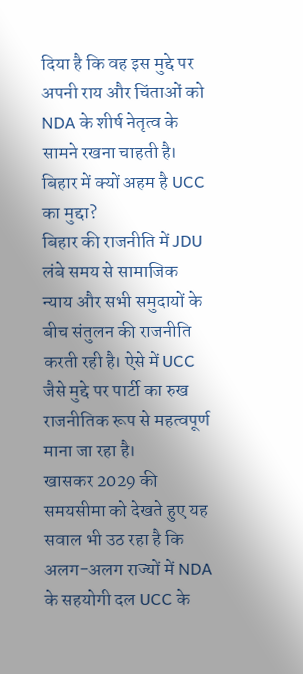दिया है कि वह इस मुद्दे पर अपनी राय और चिंताओं को NDA के शीर्ष नेतृत्व के सामने रखना चाहती है।
बिहार में क्यों अहम है UCC का मुद्दा?
बिहार की राजनीति में JDU लंबे समय से सामाजिक न्याय और सभी समुदायों के बीच संतुलन की राजनीति करती रही है। ऐसे में UCC जैसे मुद्दे पर पार्टी का रुख राजनीतिक रूप से महत्वपूर्ण माना जा रहा है।
खासकर 2029 की समयसीमा को देखते हुए यह सवाल भी उठ रहा है कि अलग-अलग राज्यों में NDA के सहयोगी दल UCC के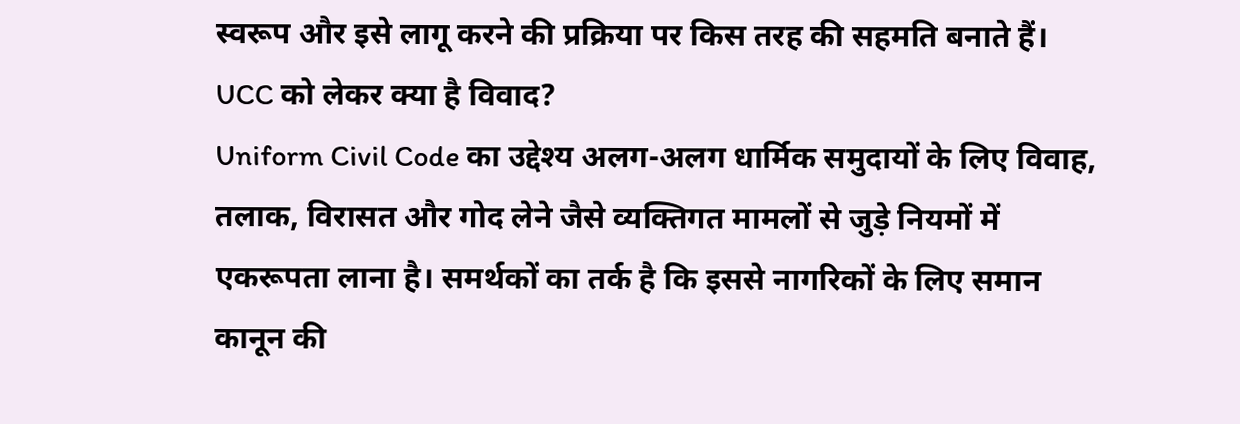स्वरूप और इसे लागू करने की प्रक्रिया पर किस तरह की सहमति बनाते हैं।
UCC को लेकर क्या है विवाद?
Uniform Civil Code का उद्देश्य अलग-अलग धार्मिक समुदायों के लिए विवाह, तलाक, विरासत और गोद लेने जैसे व्यक्तिगत मामलों से जुड़े नियमों में एकरूपता लाना है। समर्थकों का तर्क है कि इससे नागरिकों के लिए समान कानून की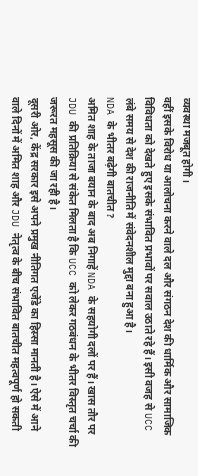व्यवस्था मजबूत होगी।
वहीं इसके विरोध या आलोचना करने वाले दल और संगठन देश की धार्मिक और सामाजिक विविधता को देखते हुए इसके संभावित प्रभावों पर सवाल उठाते रहे हैं। इसी वजह से UCC लंबे समय से देश की राजनीति में संवेदनशील मुद्दा बना हुआ है।
NDA के भीतर बढ़ेगी बातचीत?
अमित शाह के ताजा बयान के बाद अब निगाहें NDA के सहयोगी दलों पर हैं। खास तौर पर JDU की प्रतिक्रिया से संकेत मिलता है कि UCC को लेकर गठबंधन के भीतर विस्तृत चर्चा की जरूरत महसूस की जा रही है।
दूसरी ओर, केंद्र सरकार इसे अपने प्रमुख नीतिगत एजेंडे का हिस्सा मानती है। ऐसे में आने वाले दिनों में अमित शाह और JDU नेतृत्व के बीच संभावित बातचीत महत्वपूर्ण हो सकती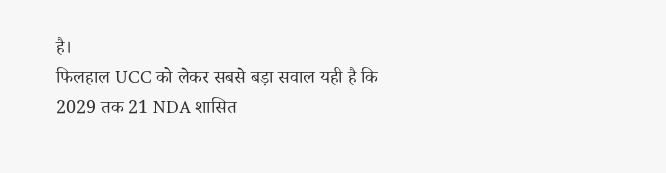है।
फिलहाल UCC को लेकर सबसे बड़ा सवाल यही है कि 2029 तक 21 NDA शासित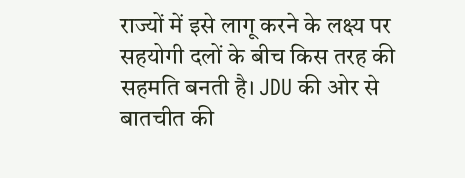राज्यों में इसे लागू करने के लक्ष्य पर सहयोगी दलों के बीच किस तरह की सहमति बनती है। JDU की ओर से बातचीत की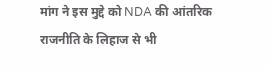मांग ने इस मुद्दे को NDA की आंतरिक राजनीति के लिहाज से भी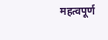महत्वपूर्ण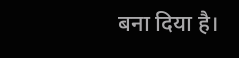बना दिया है।